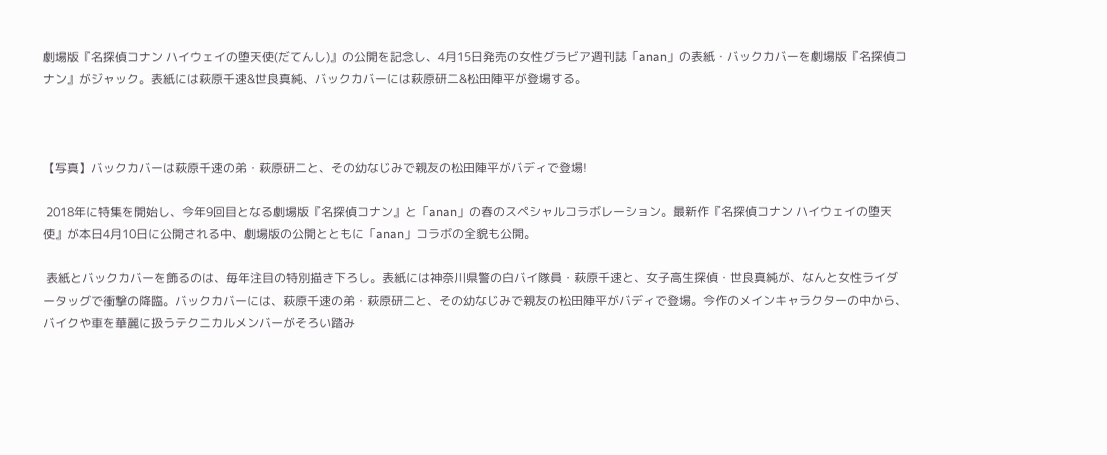劇場版『名探偵コナン ハイウェイの堕天使(だてんし)』の公開を記念し、4月15日発売の女性グラビア週刊誌「anan」の表紙・バックカバーを劇場版『名探偵コナン』がジャック。表紙には萩原千速&世良真純、バックカバーには萩原研二&松田陣平が登場する。



【写真】バックカバーは萩原千速の弟・萩原研二と、その幼なじみで親友の松田陣平がバディで登場!

 2018年に特集を開始し、今年9回目となる劇場版『名探偵コナン』と「anan」の春のスペシャルコラボレーション。最新作『名探偵コナン ハイウェイの堕天使』が本日4月10日に公開される中、劇場版の公開とともに「anan」コラボの全貌も公開。

 表紙とバックカバーを飾るのは、毎年注目の特別描き下ろし。表紙には神奈川県警の白バイ隊員・萩原千速と、女子高生探偵・世良真純が、なんと女性ライダータッグで衝撃の降臨。バックカバーには、萩原千速の弟・萩原研二と、その幼なじみで親友の松田陣平がバディで登場。今作のメインキャラクターの中から、バイクや車を華麗に扱うテクニカルメンバーがそろい踏み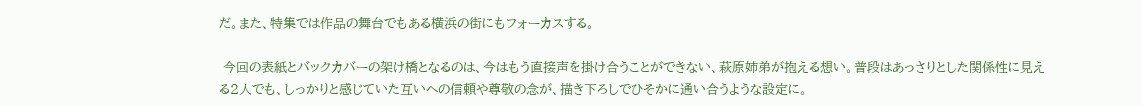だ。また、特集では作品の舞台でもある横浜の街にもフォーカスする。

 今回の表紙とバックカバーの架け橋となるのは、今はもう直接声を掛け合うことができない、萩原姉弟が抱える想い。普段はあっさりとした関係性に見える2人でも、しっかりと感じていた互いへの信頼や尊敬の念が、描き下ろしでひそかに通い合うような設定に。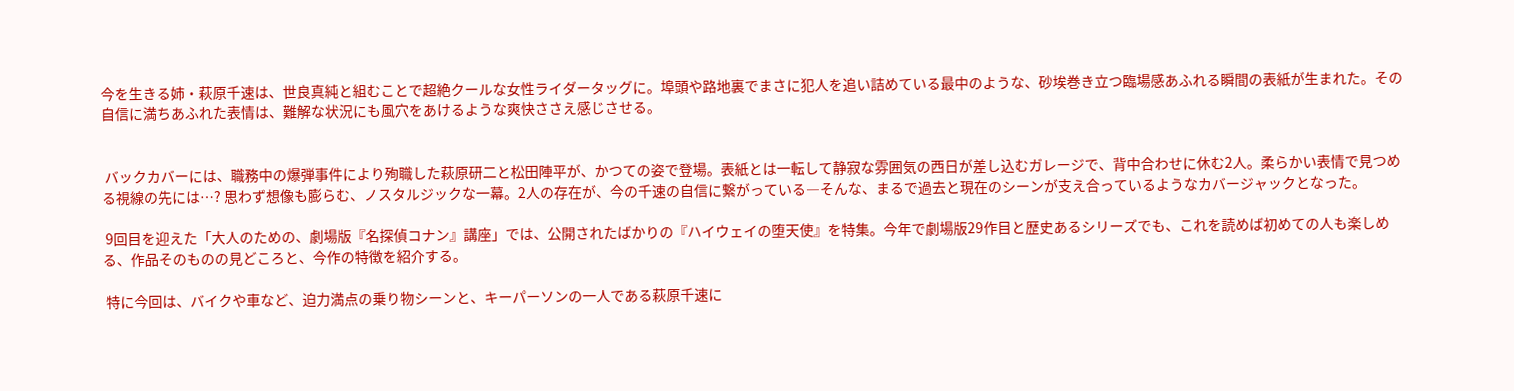今を生きる姉・萩原千速は、世良真純と組むことで超絶クールな女性ライダータッグに。埠頭や路地裏でまさに犯人を追い詰めている最中のような、砂埃巻き立つ臨場感あふれる瞬間の表紙が生まれた。その自信に満ちあふれた表情は、難解な状況にも風穴をあけるような爽快ささえ感じさせる。


 バックカバーには、職務中の爆弾事件により殉職した萩原研二と松田陣平が、かつての姿で登場。表紙とは一転して静寂な雰囲気の西日が差し込むガレージで、背中合わせに休む2人。柔らかい表情で見つめる視線の先には…? 思わず想像も膨らむ、ノスタルジックな一幕。2人の存在が、今の千速の自信に繋がっている―そんな、まるで過去と現在のシーンが支え合っているようなカバージャックとなった。

 9回目を迎えた「大人のための、劇場版『名探偵コナン』講座」では、公開されたばかりの『ハイウェイの堕天使』を特集。今年で劇場版29作目と歴史あるシリーズでも、これを読めば初めての人も楽しめる、作品そのものの見どころと、今作の特徴を紹介する。

 特に今回は、バイクや車など、迫力満点の乗り物シーンと、キーパーソンの一人である萩原千速に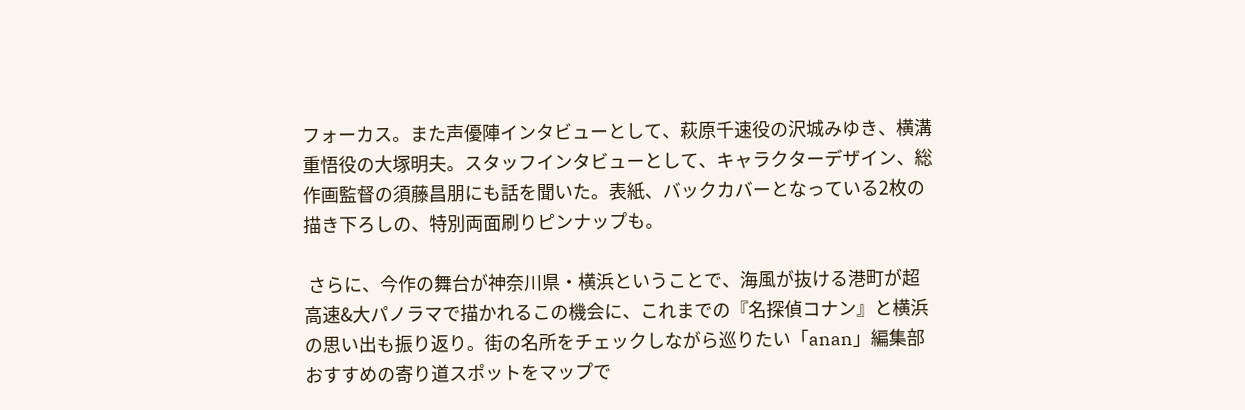フォーカス。また声優陣インタビューとして、萩原千速役の沢城みゆき、横溝重悟役の大塚明夫。スタッフインタビューとして、キャラクターデザイン、総作画監督の須藤昌朋にも話を聞いた。表紙、バックカバーとなっている2枚の描き下ろしの、特別両面刷りピンナップも。

 さらに、今作の舞台が神奈川県・横浜ということで、海風が抜ける港町が超高速&大パノラマで描かれるこの機会に、これまでの『名探偵コナン』と横浜の思い出も振り返り。街の名所をチェックしながら巡りたい「anan」編集部おすすめの寄り道スポットをマップで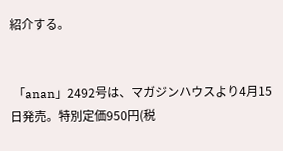紹介する。


 「anan」2492号は、マガジンハウスより4月15日発売。特別定価950円(税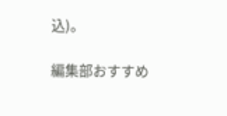込)。

編集部おすすめ